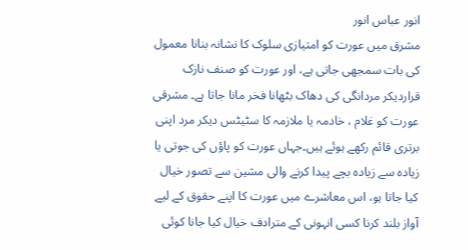انور عباس انور
مشرق میں عورت کو امتیازی سلوک کا نشانہ بنانا معمول کی بات سمجھی جاتی ہے، اور عورت کو صنف نازک قراردیکر مردانگی کی دھاک بٹھانا فخر مانا جاتا ہے۔ مشرقی عورت کو غلام ، خادمہ یا ملازمہ کا سٹیٹس دیکر مرد اپنی برتری قائم رکھے ہوئے ہیں۔جہاں عورت کو پاؤں کی جوتی یا زیادہ سے زیادہ بچے پیدا کرنے والی مشین سے تصور خیال کیا جاتا ہو، اس معاشرے میں عورت کا اپنے حقوق کے لیے آواز بلند کرنا کسی انہونی کے مترادف خیال کیا جانا کوئی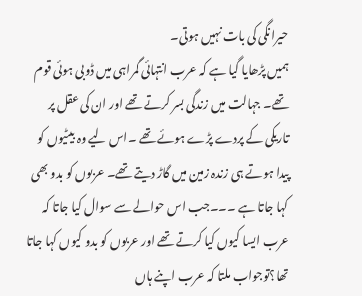حیرانگی کی بات نہیں ہوتی۔
ہمیں پڑھایا گیا ہے کہ عرب انتہائی گمراہی میں ڈوبی ہوئی قوم تھے۔ جہالت میں زندگی بسر کرتے تھے اور ان کی عقل پر تاریکی کے پردے پڑے ہوئے تھے ۔اس لیے وہ بیٹیوں کو پیدا ہوتے ہی زندہ زمین میں گاڑ دیتے تھے۔ عربوں کو بدو بھی کہا جاتا ہے ۔۔۔جب اس حوالے سے سوال کیا جاتا کہ عرب ایسا کیوں کیا کرتے تھے اور عربوں کو بدو کیوں کہا جاتا تھا؟توجواب ملتا کہ عرب اپنے ہاں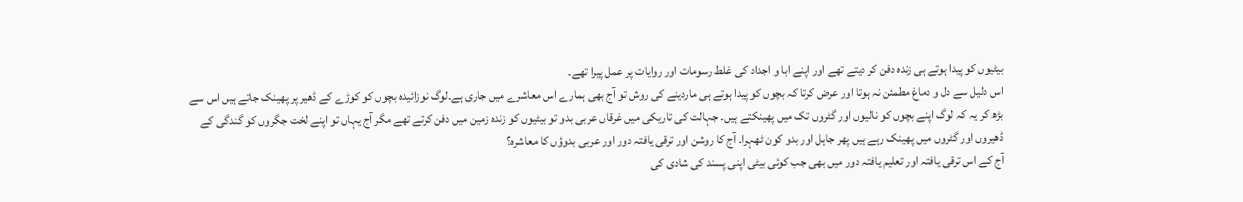بیٹیوں کو پیدا ہوتے ہی زندہ دفن کر دیتے تھے اور اپنے ابا و اجداد کی غلط رسومات اور روایات پر عمل پیرا تھے۔
اس دلیل سے دل و دماغ مطمئن نہ ہوتا اور عرض کرتا کہ بچوں کو پیدا ہوتے ہی ماردینے کی روش تو آج بھی ہمارے اس معاشرے میں جاری ہے۔لوگ نوزائیدہ بچوں کو کوڑے کے ڈھیر پر پھینک جاتے ہیں اس سے بڑھ کر یہ کہ لوگ اپنے بچوں کو نالیوں اور گٹروں تک میں پھینکتے ہیں۔ جہالت کی تاریکی میں غرقاں عربی بدو تو بیٹیوں کو زندہ زمین میں دفن کرتے تھے مگر آج یہاں تو اپنے لخت جگروں کو گندگی کے ڈھیروں اور گٹروں میں پھینک رہے ہیں پھر جاہل اور بدو کون ٹھہرا۔ آج کا روشن اور ترقی یافتہ دور اور عربی بدوؤں کا معاشرہ؟
آج کے اس ترقی یافتہ اور تعلیم یافتہ دور میں بھی جب کوئی بیٹی اپنی پسند کی شادی کی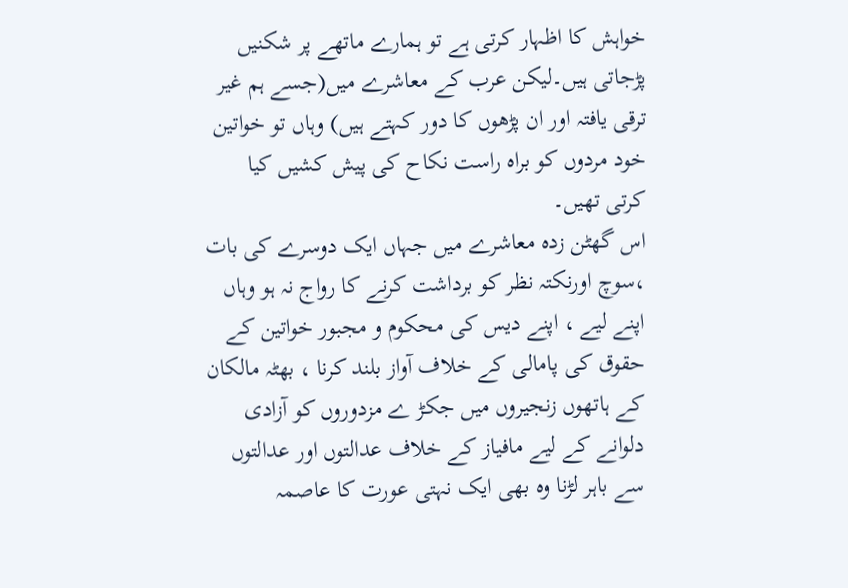خواہش کا اظہار کرتی ہے تو ہمارے ماتھے پر شکنیں پڑجاتی ہیں۔لیکن عرب کے معاشرے میں(جسے ہم غیر ترقی یافتہ اور ان پڑھوں کا دور کہتے ہیں) وہاں تو خواتین خود مردوں کو براہ راست نکاح کی پیش کشیں کیا کرتی تھیں۔
اس گھٹن زدہ معاشرے میں جہاں ایک دوسرے کی بات ،سوچ اورنکتہ نظر کو برداشت کرنے کا رواج نہ ہو وہاں اپنے لیے ، اپنے دیس کی محکوم و مجبور خواتین کے حقوق کی پامالی کے خلاف آواز بلند کرنا ، بھٹہ مالکان کے ہاتھوں زنجیروں میں جکڑ ے مزدوروں کو آزادی دلوانے کے لیے مافیاز کے خلاف عدالتوں اور عدالتوں سے باہر لڑنا وہ بھی ایک نہتی عورت کا عاصمہ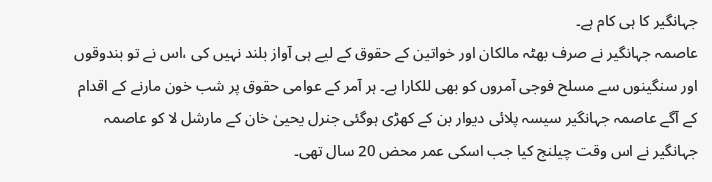جہانگیر کا ہی کام ہے۔
عاصمہ جہانگیر نے صرف بھٹہ مالکان اور خواتین کے حقوق کے لیے ہی آواز بلند نہیں کی ،اس نے تو بندوقوں اور سنگینوں سے مسلح فوجی آمروں کو بھی للکارا ہے۔ ہر آمر کے عوامی حقوق پر شب خون مارنے کے اقدام کے آگے عاصمہ جہانگیر سیسہ پلائی دیوار بن کے کھڑی ہوگئی جنرل یحییٰ خان کے مارشل لا کو عاصمہ جہانگیر نے اس وقت چیلنج کیا جب اسکی عمر محض 20 سال تھی۔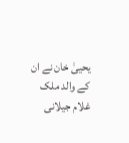یحییٰ خان نے ان کے والد ملک غلام جیلانی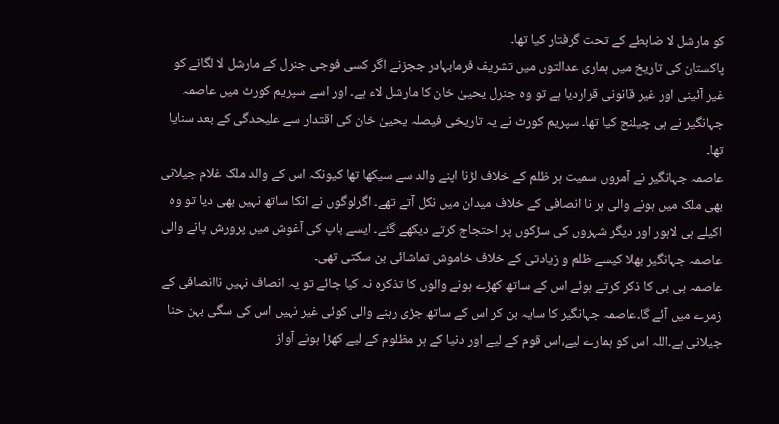کو مارشل لا ضابطے کے تحت گرفتار کیا تھا۔
پاکستان کی تاریخ میں ہماری عدالتوں میں تشریف فرمابہادر ججزنے اگر کسی فوجی جنرل کے مارشل لا لگانے کو غیر آئینی اور غیر قانونی قراردیا ہے تو وہ جنرل یحییٰ خان کا مارشل لاء ہے۔ اور اسے سپریم کورٹ میں عاصمہ جہانگیر نے ہی چیلنج کیا تھا۔ سپریم کورٹ نے یہ تاریخی فیصلہ یحییٰ خان کی اقتدار سے علیحدگی کے بعد سنایا تھا۔
عاصمہ جہانگیر نے آمروں سمیت ہر ظلم کے خلاف لڑنا اپنے والد سے سیکھا تھا کیونکہ اس کے والد ملک غلام جیلانی بھی ملک میں ہونے والی ہر نا انصافی کے خلاف میدان میں نکل آتے تھے۔ اگرلوگوں نے انکا ساتھ نہیں بھی دیا تو وہ اکیلے ہی لاہور اور دیگر شہروں کی سڑکوں پر احتجاج کرتے دیکھے گئے۔ ایسے باپ کی آغوش میں پرورش پانے والی عاصمہ جہانگیر بھلا کیسے ظلم و زیادتی کے خلاف خاموش تماشائی بن سکتی تھی۔
عاصمہ بی بی کا ذکر کرتے ہوئے اس کے ساتھ کھڑے ہونے والوں کا تذکرہ نہ کیا جائے تو یہ انصاف نہیں ناانصافی کے زمرے میں آئے گا۔عاصمہ جہانگیر کا سایہ بن کر اس کے ساتھ جڑی رہنے والی کوئی غیر نہیں اس کی سگی بہن حنا جیلانی ہے۔اللہ اس کو ہمارے لیے،اس قوم کے لیے اور دنیا کے ہر مظلوم کے لیے کھڑا ہونے آواز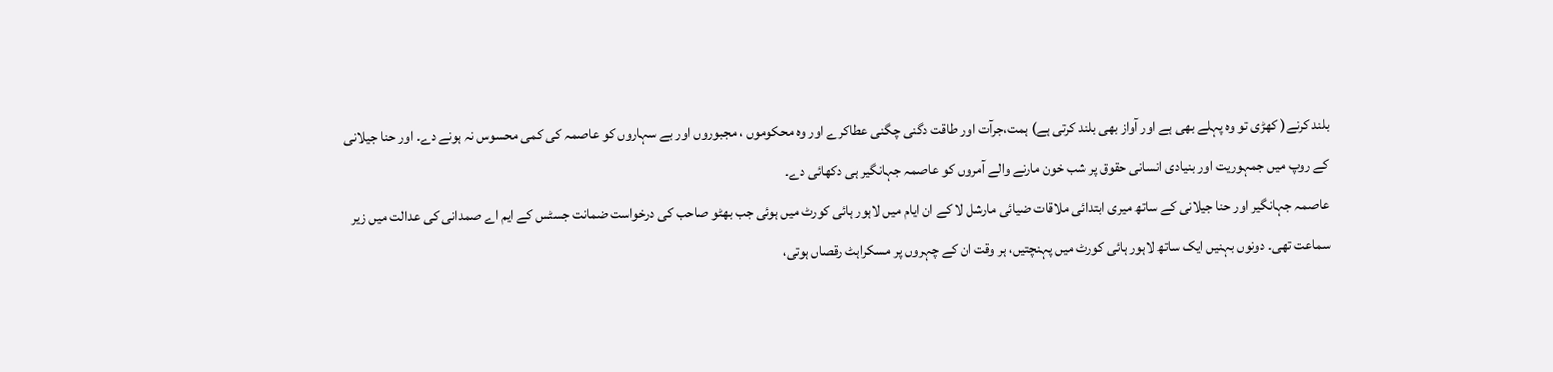بلند کرنے( کھڑی تو وہ پہلے بھی ہے اور آواز بھی بلند کرتی ہے) ہمت،جرآت اور طاقت دگنی چگنی عطاکرے اور وہ محکوموں ، مجبوروں اور بے سہاروں کو عاصمہ کی کمی محسوس نہ ہونے دے۔ اور حنا جیلانی کے روپ میں جمہوریت اور بنیادی انسانی حقوق پر شب خون مارنے والے آمروں کو عاصمہ جہانگیر ہی دکھائی دے۔
عاصمہ جہانگیر اور حنا جیلانی کے ساتھ میری ابتدائی ملاقات ضیائی مارشل لا کے ان ایام میں لاہور ہائی کورٹ میں ہوئی جب بھٹو صاحب کی درخواست ضمانت جسٹس کے ایم اے صمدانی کی عدالت میں زیر سماعت تھی۔ دونوں بہنیں ایک ساتھ لاہور ہائی کورٹ میں پہنچتیں، ہر وقت ان کے چہروں پر مسکراہٹ رقصاں ہوتی،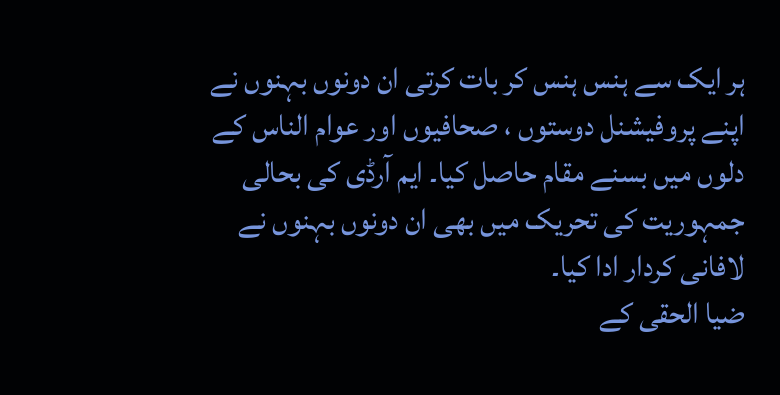ہر ایک سے ہنس ہنس کر بات کرتی ان دونوں بہنوں نے اپنے پروفیشنل دوستوں ، صحافیوں اور عوام الناس کے دلوں میں بسنے مقام حاصل کیا۔ ایم آرڈی کی بحالی جمہوریت کی تحریک میں بھی ان دونوں بہنوں نے لافانی کردار ادا کیا۔
ضیا الحقی کے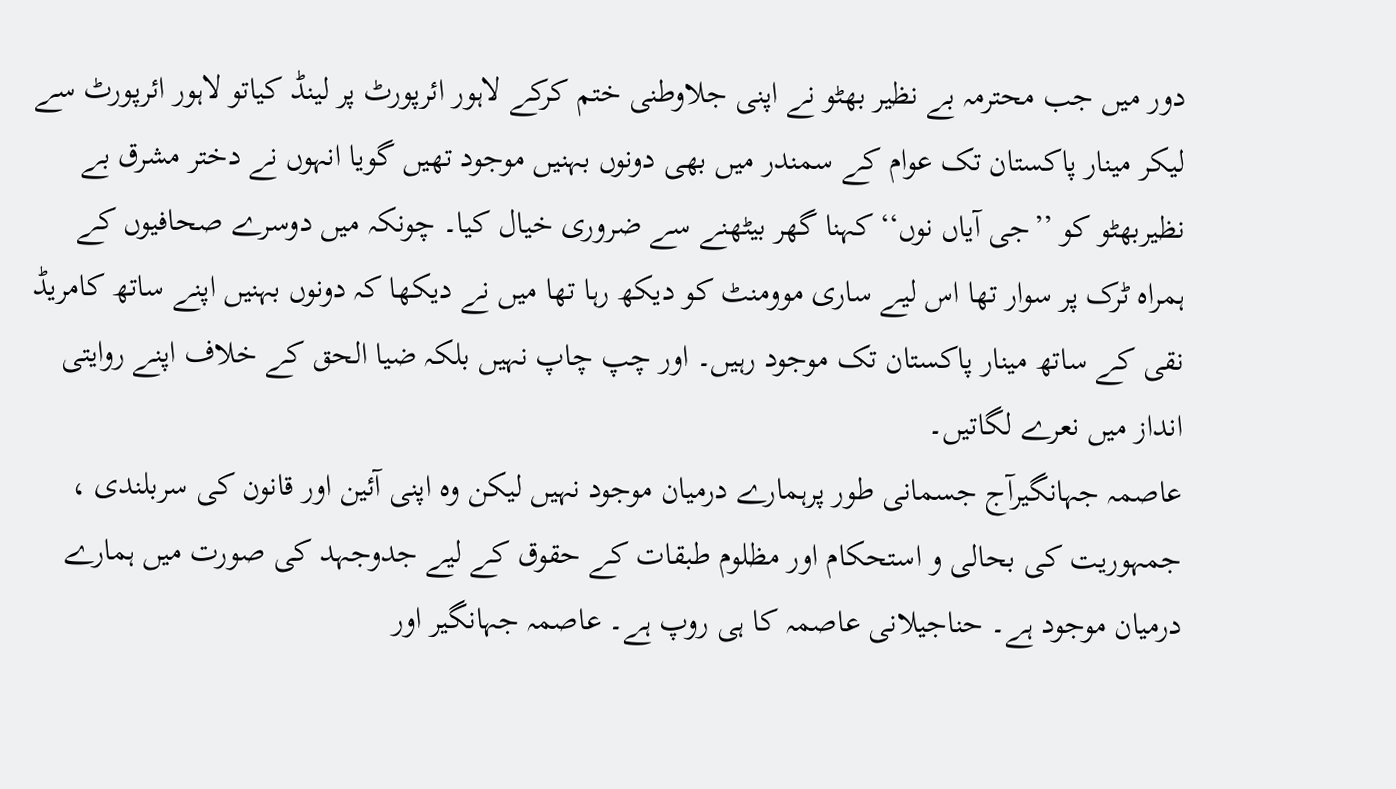دور میں جب محترمہ بے نظیر بھٹو نے اپنی جلاوطنی ختم کرکے لاہور ائرپورٹ پر لینڈ کیاتو لاہور ائرپورٹ سے لیکر مینار پاکستان تک عوام کے سمندر میں بھی دونوں بہنیں موجود تھیں گویا انہوں نے دختر مشرق بے نظیربھٹو کو ’’جی آیاں نوں‘‘ کہنا گھر بیٹھنے سے ضروری خیال کیا۔ چونکہ میں دوسرے صحافیوں کے ہمراہ ٹرک پر سوار تھا اس لیے ساری موومنٹ کو دیکھ رہا تھا میں نے دیکھا کہ دونوں بہنیں اپنے ساتھ کامریڈ نقی کے ساتھ مینار پاکستان تک موجود رہیں۔ اور چپ چاپ نہیں بلکہ ضیا الحق کے خلاف اپنے روایتی انداز میں نعرے لگاتیں۔
عاصمہ جہانگیرآج جسمانی طور پرہمارے درمیان موجود نہیں لیکن وہ اپنی آئین اور قانون کی سربلندی ، جمہوریت کی بحالی و استحکام اور مظلوم طبقات کے حقوق کے لیے جدوجہد کی صورت میں ہمارے درمیان موجود ہے۔ حناجیلانی عاصمہ کا ہی روپ ہے۔ عاصمہ جہانگیر اور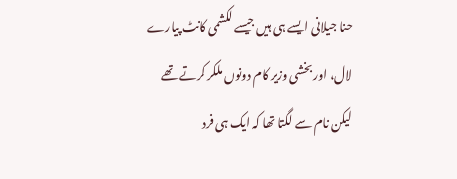حنا جیلانی ایسے ہی ہیں جیسے لکشمی کانٹ پیارے لال، اور بخشی وزیر کام دونوں ملکر کرتے تھے لیکن نام سے لگتا تھا کہ ایک ہی فرد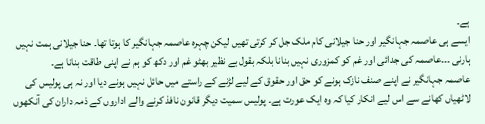ہے۔
ایسے ہی عاصمہ جہانگیر اور حنا جیلانی کام ملک جل کر کرتی تھیں لیکن چہرہ عاصمہ جہانگیر کا ہوتا تھا۔ حنا جیلانی ہمت نہیں ہارنی ۔۔۔عاصمہ کی جدائی اور غم کو کمزوری نہیں بنانا بلکہ بقول بے نظیر بھٹو غم اور دکھ کو ہم نے اپنی طاقت بنانا ہے۔
عاصمہ جہانگیر نے اپنے صنف نازک ہونے کو حق اور حقوق کے لیے لڑنے کے راستے میں حائل نہیں ہونے دیا اور نہ ہی پولیس کی لاٹھیاں کھانے سے اس لیے انکار کیا کہ وہ ایک عورت ہے۔ پولیس سمیت دیگر قانون نافذ کرنے والے اداروں کے ذمہ داران کی آنکھوں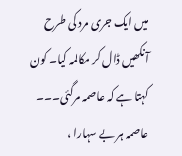میں ایک جری مرد کی طرح آنکھیں ڈال کر مکالمہ کیا۔ کون کہتا ہے کہ عاصمہ مرگئی۔۔۔ عاصمہ ہر بے سہارا ،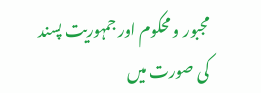مجبور و محکوم اور جمہوریت پسند کی صورت میں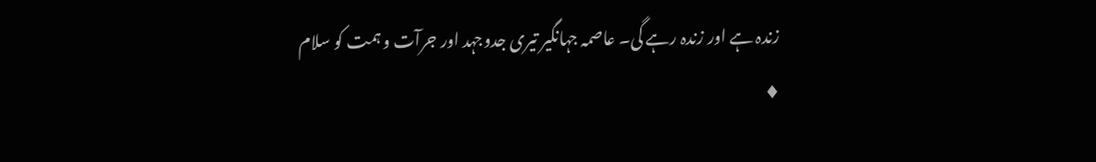زندہ ہے اور زندہ رہے گی۔ عاصمہ جہانگیر تیری جدوجہد اور جرآت و ہمت کو سلام
♦